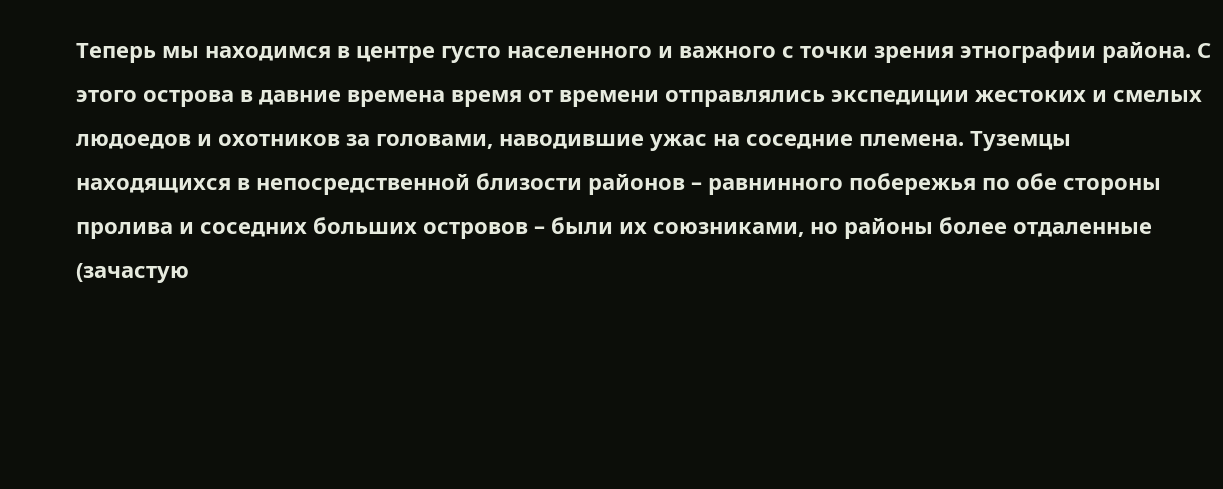Теперь мы находимся в центре густо населенного и важного с точки зрения этнографии района. С этого острова в давние времена время от времени отправлялись экспедиции жестоких и смелых людоедов и охотников за головами, наводившие ужас на соседние племена. Туземцы находящихся в непосредственной близости районов – равнинного побережья по обе стороны пролива и соседних больших островов – были их союзниками, но районы более отдаленные (зачастую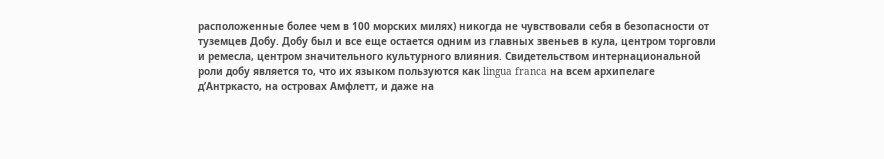расположенные более чем в 100 морских милях) никогда не чувствовали себя в безопасности от туземцев Добу. Добу был и все еще остается одним из главных звеньев в кула, центром торговли и ремесла, центром значительного культурного влияния. Свидетельством интернациональной роли добу является то, что их языком пользуются как lingua franca на всем архипелаге д’Антркасто, на островах Амфлетт, и даже на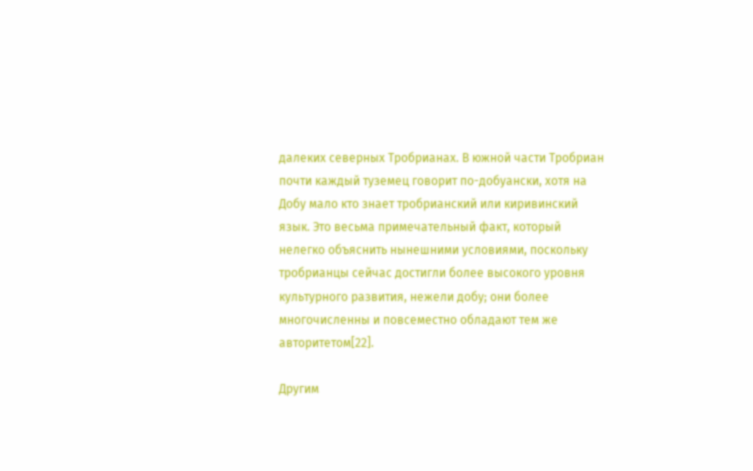далеких северных Тробрианах. В южной части Тробриан почти каждый туземец говорит по-добуански, хотя на Добу мало кто знает тробрианский или киривинский язык. Это весьма примечательный факт, который нелегко объяснить нынешними условиями, поскольку тробрианцы сейчас достигли более высокого уровня культурного развития, нежели добу; они более многочисленны и повсеместно обладают тем же авторитетом[22].

Другим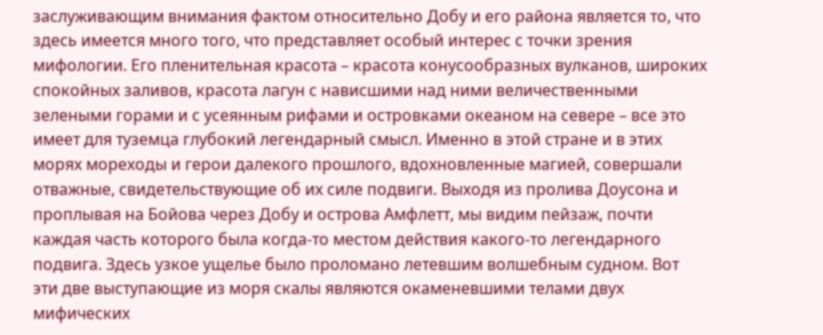заслуживающим внимания фактом относительно Добу и его района является то, что здесь имеется много того, что представляет особый интерес с точки зрения мифологии. Его пленительная красота – красота конусообразных вулканов, широких спокойных заливов, красота лагун с нависшими над ними величественными зелеными горами и с усеянным рифами и островками океаном на севере – все это имеет для туземца глубокий легендарный смысл. Именно в этой стране и в этих морях мореходы и герои далекого прошлого, вдохновленные магией, совершали отважные, свидетельствующие об их силе подвиги. Выходя из пролива Доусона и проплывая на Бойова через Добу и острова Амфлетт, мы видим пейзаж, почти каждая часть которого была когда-то местом действия какого-то легендарного подвига. Здесь узкое ущелье было проломано летевшим волшебным судном. Вот эти две выступающие из моря скалы являются окаменевшими телами двух мифических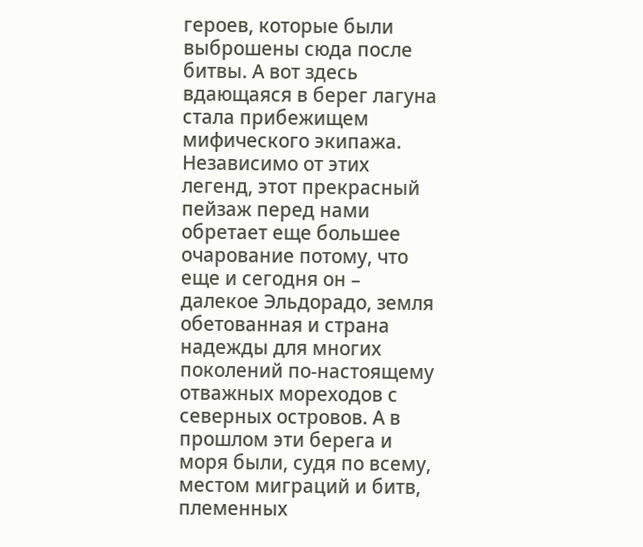героев, которые были выброшены сюда после битвы. А вот здесь вдающаяся в берег лагуна стала прибежищем мифического экипажа. Независимо от этих легенд, этот прекрасный пейзаж перед нами обретает еще большее очарование потому, что еще и сегодня он – далекое Эльдорадо, земля обетованная и страна надежды для многих поколений по-настоящему отважных мореходов с северных островов. А в прошлом эти берега и моря были, судя по всему, местом миграций и битв, племенных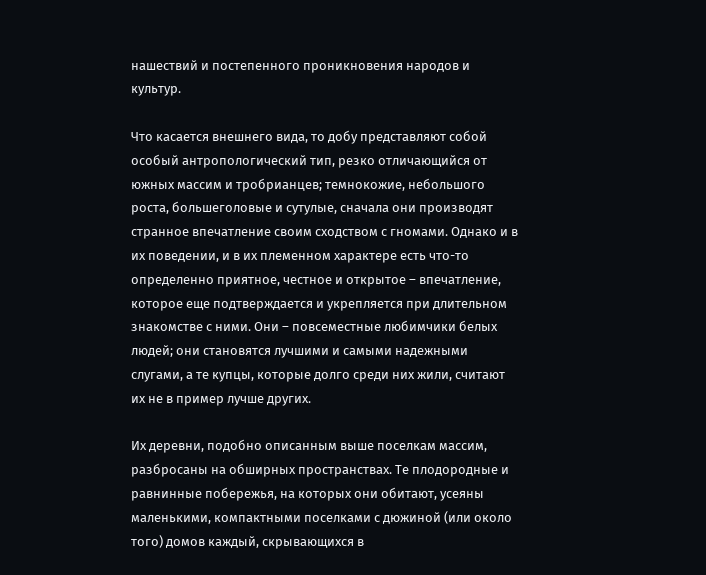нашествий и постепенного проникновения народов и культур.

Что касается внешнего вида, то добу представляют собой особый антропологический тип, резко отличающийся от южных массим и тробрианцев; темнокожие, небольшого роста, большеголовые и сутулые, сначала они производят странное впечатление своим сходством с гномами. Однако и в их поведении, и в их племенном характере есть что-то определенно приятное, честное и открытое – впечатление, которое еще подтверждается и укрепляется при длительном знакомстве с ними. Они – повсеместные любимчики белых людей; они становятся лучшими и самыми надежными слугами, а те купцы, которые долго среди них жили, считают их не в пример лучше других.

Их деревни, подобно описанным выше поселкам массим, разбросаны на обширных пространствах. Те плодородные и равнинные побережья, на которых они обитают, усеяны маленькими, компактными поселками с дюжиной (или около того) домов каждый, скрывающихся в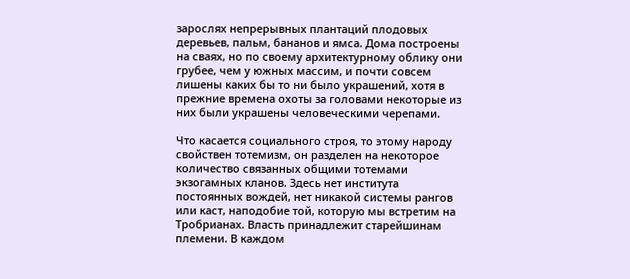зарослях непрерывных плантаций плодовых деревьев, пальм, бананов и ямса. Дома построены на сваях, но по своему архитектурному облику они грубее, чем у южных массим, и почти совсем лишены каких бы то ни было украшений, хотя в прежние времена охоты за головами некоторые из них были украшены человеческими черепами.

Что касается социального строя, то этому народу свойствен тотемизм, он разделен на некоторое количество связанных общими тотемами экзогамных кланов. Здесь нет института постоянных вождей, нет никакой системы рангов или каст, наподобие той, которую мы встретим на Тробрианах. Власть принадлежит старейшинам племени. В каждом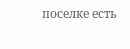поселке есть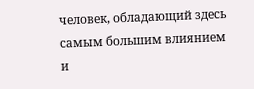человек, обладающий здесь самым большим влиянием и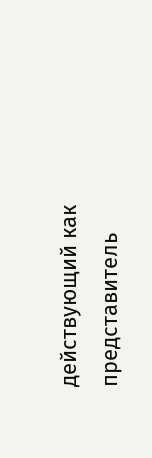действующий как представитель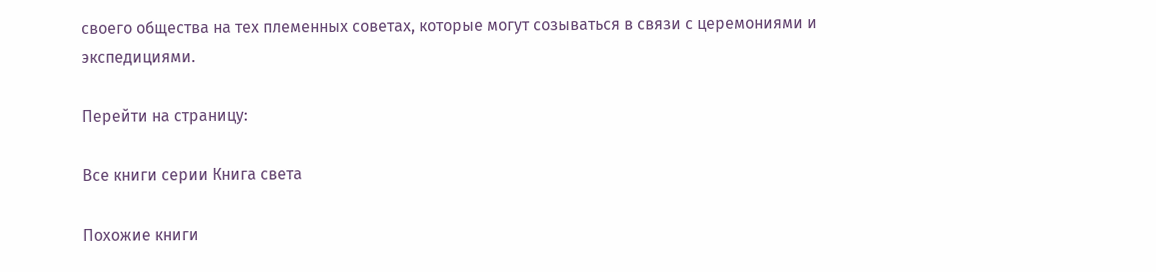своего общества на тех племенных советах, которые могут созываться в связи с церемониями и экспедициями.

Перейти на страницу:

Все книги серии Книга света

Похожие книги